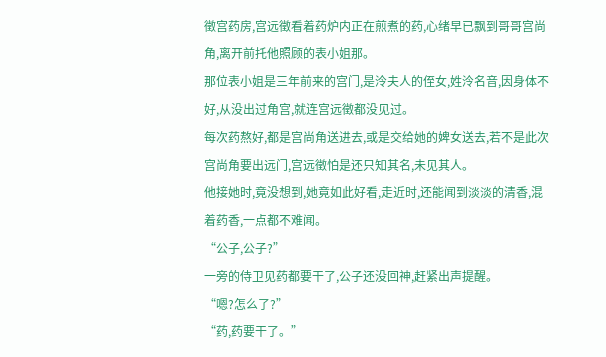徵宫药房,宫远徵看着药炉内正在煎煮的药,心绪早已飘到哥哥宫尚角,离开前托他照顾的表小姐那。
那位表小姐是三年前来的宫门,是泠夫人的侄女,姓泠名音,因身体不好,从没出过角宫,就连宫远徵都没见过。
每次药熬好,都是宫尚角送进去,或是交给她的婢女送去,若不是此次宫尚角要出远门,宫远徵怕是还只知其名,未见其人。
他接她时,竟没想到,她竟如此好看,走近时,还能闻到淡淡的清香,混着药香,一点都不难闻。
“公子,公子?”
一旁的侍卫见药都要干了,公子还没回神,赶紧出声提醒。
“嗯?怎么了?”
“药,药要干了。”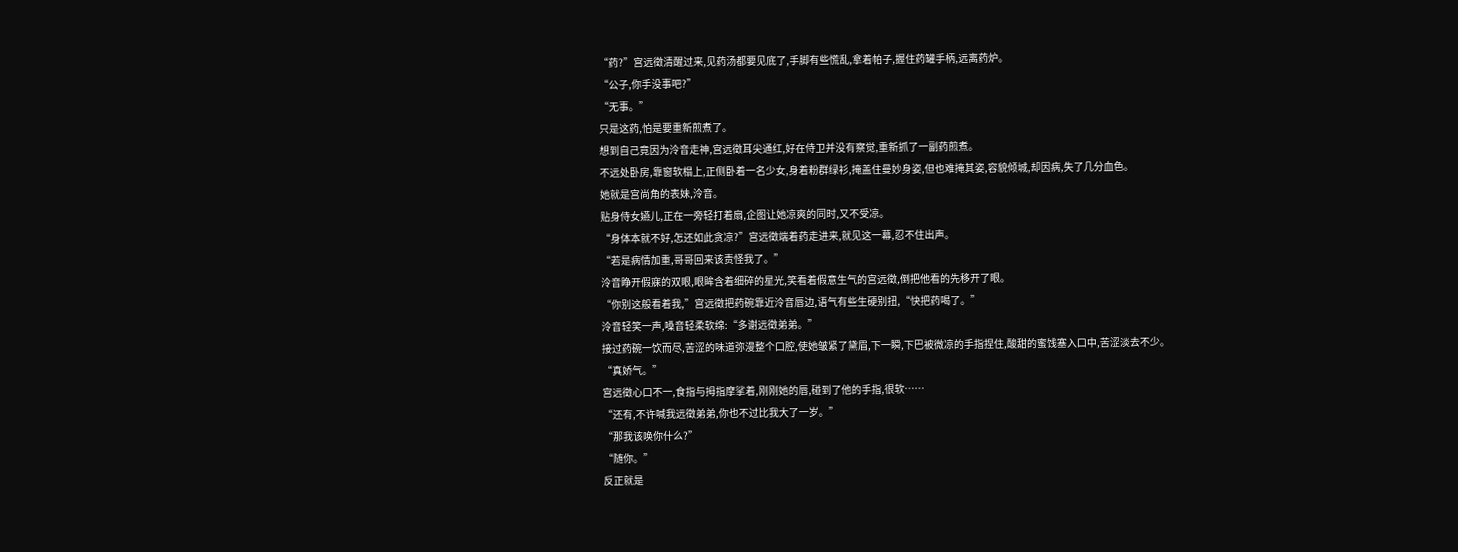“药?”宫远徵清醒过来,见药汤都要见底了,手脚有些慌乱,拿着帕子,握住药罐手柄,远离药炉。
“公子,你手没事吧?”
“无事。”
只是这药,怕是要重新煎煮了。
想到自己竟因为泠音走神,宫远徵耳尖通红,好在侍卫并没有察觉,重新抓了一副药煎煮。
不远处卧房,靠窗软榻上,正侧卧着一名少女,身着粉群绿衫,掩盖住曼妙身姿,但也难掩其姿,容貌倾城,却因病,失了几分血色。
她就是宫尚角的表妹,泠音。
贴身侍女嬿儿,正在一旁轻打着扇,企图让她凉爽的同时,又不受凉。
“身体本就不好,怎还如此贪凉?”宫远徵端着药走进来,就见这一幕,忍不住出声。
“若是病情加重,哥哥回来该责怪我了。”
泠音睁开假寐的双眼,眼眸含着细碎的星光,笑看着假意生气的宫远徵,倒把他看的先移开了眼。
“你别这般看着我,”宫远徵把药碗靠近泠音唇边,语气有些生硬别扭,“快把药喝了。”
泠音轻笑一声,嗓音轻柔软绵:“多谢远徵弟弟。”
接过药碗一饮而尽,苦涩的味道弥漫整个口腔,使她皱紧了黛眉,下一瞬,下巴被微凉的手指捏住,酸甜的蜜饯塞入口中,苦涩淡去不少。
“真娇气。”
宫远徵心口不一,食指与拇指摩挲着,刚刚她的唇,碰到了他的手指,很软……
“还有,不许喊我远徵弟弟,你也不过比我大了一岁。”
“那我该唤你什么?”
“随你。”
反正就是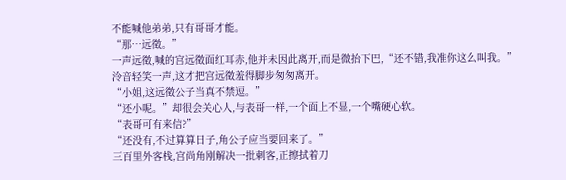不能喊他弟弟,只有哥哥才能。
“那…远徵。”
一声远徵,喊的宫远徵面红耳赤,他并未因此离开,而是微抬下巴,“还不错,我准你这么叫我。”
泠音轻笑一声,这才把宫远徵羞得脚步匆匆离开。
“小姐,这远徵公子当真不禁逗。”
“还小呢。”却很会关心人,与表哥一样,一个面上不显,一个嘴硬心软。
“表哥可有来信?”
“还没有,不过算算日子,角公子应当要回来了。”
三百里外客栈,宫尚角刚解决一批刺客,正擦拭着刀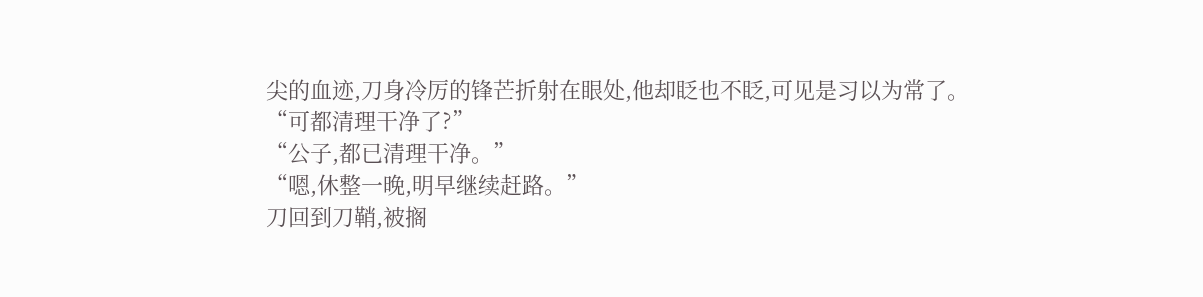尖的血迹,刀身冷厉的锋芒折射在眼处,他却眨也不眨,可见是习以为常了。
“可都清理干净了?”
“公子,都已清理干净。”
“嗯,休整一晚,明早继续赶路。”
刀回到刀鞘,被搁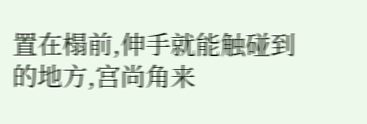置在榻前,伸手就能触碰到的地方,宫尚角来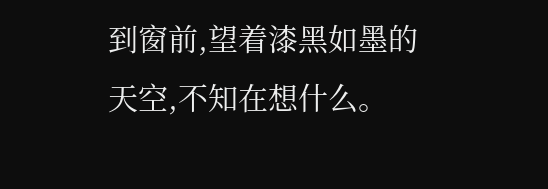到窗前,望着漆黑如墨的天空,不知在想什么。